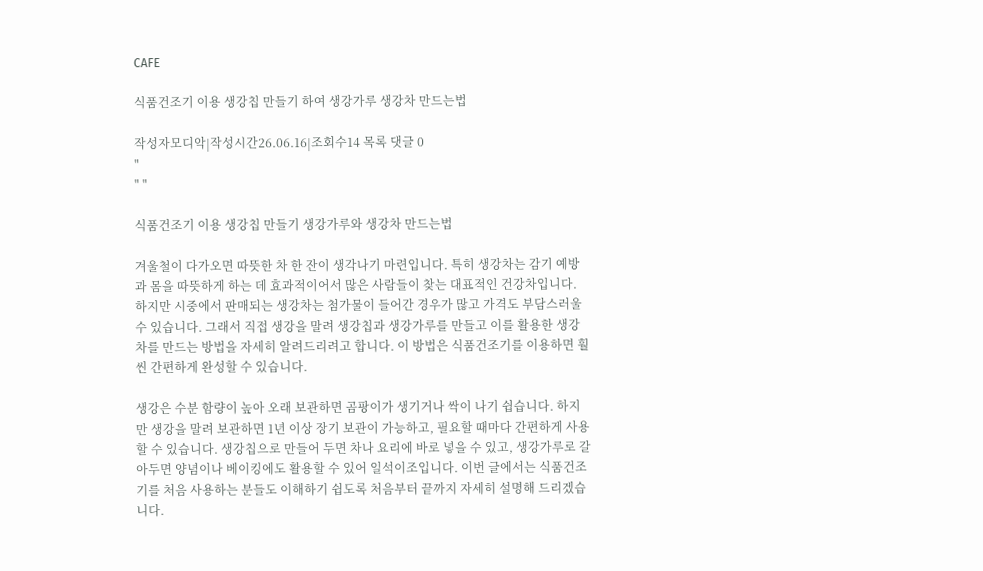CAFE

식품건조기 이용 생강칩 만들기 하여 생강가루 생강차 만드는법

작성자모디악|작성시간26.06.16|조회수14 목록 댓글 0
"
" "

식품건조기 이용 생강칩 만들기 생강가루와 생강차 만드는법

겨울철이 다가오면 따뜻한 차 한 잔이 생각나기 마련입니다. 특히 생강차는 감기 예방과 몸을 따뜻하게 하는 데 효과적이어서 많은 사람들이 찾는 대표적인 건강차입니다. 하지만 시중에서 판매되는 생강차는 첨가물이 들어간 경우가 많고 가격도 부담스러울 수 있습니다. 그래서 직접 생강을 말려 생강칩과 생강가루를 만들고 이를 활용한 생강차를 만드는 방법을 자세히 알려드리려고 합니다. 이 방법은 식품건조기를 이용하면 훨씬 간편하게 완성할 수 있습니다.

생강은 수분 함량이 높아 오래 보관하면 곰팡이가 생기거나 싹이 나기 쉽습니다. 하지만 생강을 말려 보관하면 1년 이상 장기 보관이 가능하고, 필요할 때마다 간편하게 사용할 수 있습니다. 생강칩으로 만들어 두면 차나 요리에 바로 넣을 수 있고, 생강가루로 갈아두면 양념이나 베이킹에도 활용할 수 있어 일석이조입니다. 이번 글에서는 식품건조기를 처음 사용하는 분들도 이해하기 쉽도록 처음부터 끝까지 자세히 설명해 드리겠습니다.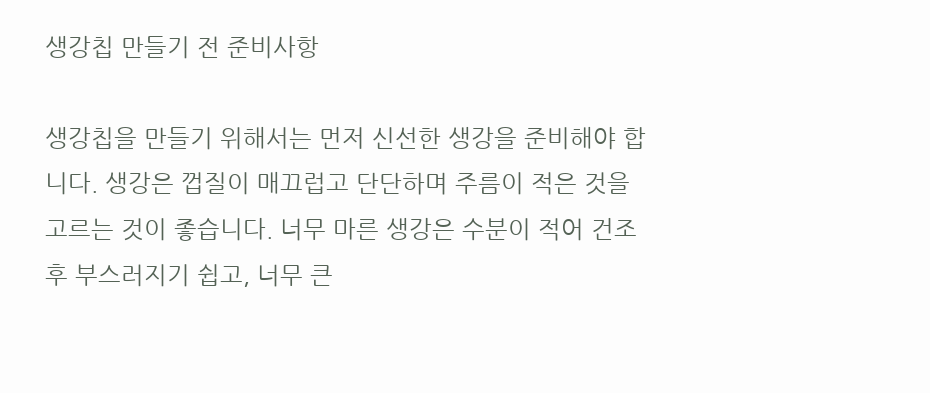생강칩 만들기 전 준비사항

생강칩을 만들기 위해서는 먼저 신선한 생강을 준비해야 합니다. 생강은 껍질이 매끄럽고 단단하며 주름이 적은 것을 고르는 것이 좋습니다. 너무 마른 생강은 수분이 적어 건조 후 부스러지기 쉽고, 너무 큰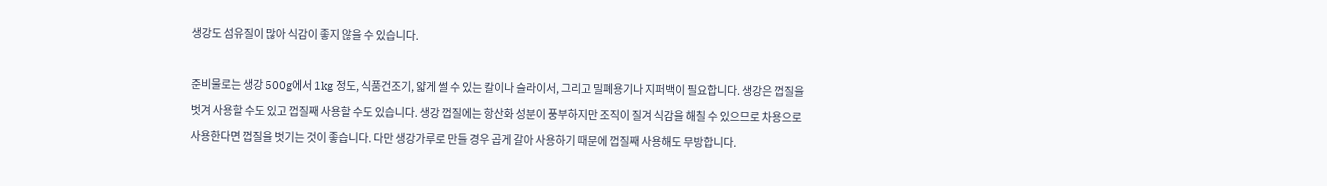생강도 섬유질이 많아 식감이 좋지 않을 수 있습니다.

준비물로는 생강 500g에서 1kg 정도, 식품건조기, 얇게 썰 수 있는 칼이나 슬라이서, 그리고 밀폐용기나 지퍼백이 필요합니다. 생강은 껍질을 벗겨 사용할 수도 있고 껍질째 사용할 수도 있습니다. 생강 껍질에는 항산화 성분이 풍부하지만 조직이 질겨 식감을 해칠 수 있으므로 차용으로 사용한다면 껍질을 벗기는 것이 좋습니다. 다만 생강가루로 만들 경우 곱게 갈아 사용하기 때문에 껍질째 사용해도 무방합니다.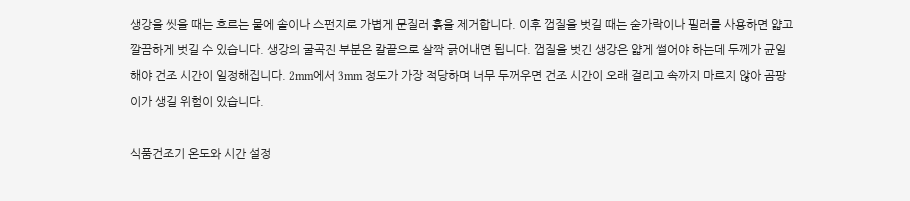생강을 씻을 때는 흐르는 물에 솔이나 스펀지로 가볍게 문질러 흙을 제거합니다. 이후 껍질을 벗길 때는 숟가락이나 필러를 사용하면 얇고 깔끔하게 벗길 수 있습니다. 생강의 굴곡진 부분은 칼끝으로 살짝 긁어내면 됩니다. 껍질을 벗긴 생강은 얇게 썰어야 하는데 두께가 균일해야 건조 시간이 일정해집니다. 2mm에서 3mm 정도가 가장 적당하며 너무 두꺼우면 건조 시간이 오래 걸리고 속까지 마르지 않아 곰팡이가 생길 위험이 있습니다.

식품건조기 온도와 시간 설정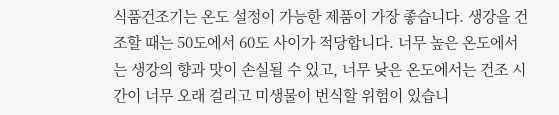식품건조기는 온도 설정이 가능한 제품이 가장 좋습니다. 생강을 건조할 때는 50도에서 60도 사이가 적당합니다. 너무 높은 온도에서는 생강의 향과 맛이 손실될 수 있고, 너무 낮은 온도에서는 건조 시간이 너무 오래 걸리고 미생물이 번식할 위험이 있습니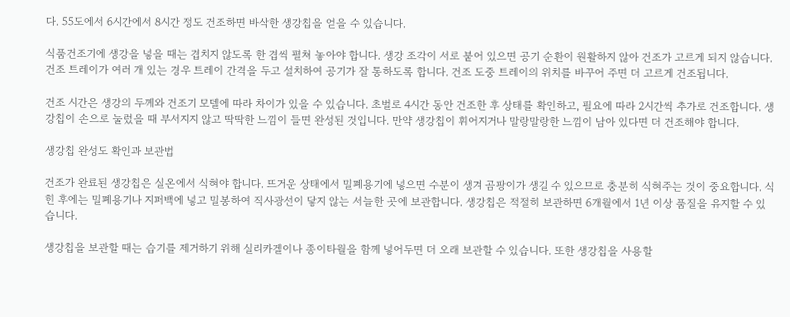다. 55도에서 6시간에서 8시간 정도 건조하면 바삭한 생강칩을 얻을 수 있습니다.

식품건조기에 생강을 넣을 때는 겹치지 않도록 한 겹씩 펼쳐 놓아야 합니다. 생강 조각이 서로 붙어 있으면 공기 순환이 원활하지 않아 건조가 고르게 되지 않습니다. 건조 트레이가 여러 개 있는 경우 트레이 간격을 두고 설치하여 공기가 잘 통하도록 합니다. 건조 도중 트레이의 위치를 바꾸어 주면 더 고르게 건조됩니다.

건조 시간은 생강의 두께와 건조기 모델에 따라 차이가 있을 수 있습니다. 초벌로 4시간 동안 건조한 후 상태를 확인하고, 필요에 따라 2시간씩 추가로 건조합니다. 생강칩이 손으로 눌렀을 때 부서지지 않고 딱딱한 느낌이 들면 완성된 것입니다. 만약 생강칩이 휘어지거나 말랑말랑한 느낌이 남아 있다면 더 건조해야 합니다.

생강칩 완성도 확인과 보관법

건조가 완료된 생강칩은 실온에서 식혀야 합니다. 뜨거운 상태에서 밀폐용기에 넣으면 수분이 생겨 곰팡이가 생길 수 있으므로 충분히 식혀주는 것이 중요합니다. 식힌 후에는 밀폐용기나 지퍼백에 넣고 밀봉하여 직사광선이 닿지 않는 서늘한 곳에 보관합니다. 생강칩은 적절히 보관하면 6개월에서 1년 이상 품질을 유지할 수 있습니다.

생강칩을 보관할 때는 습기를 제거하기 위해 실리카겔이나 종이타월을 함께 넣어두면 더 오래 보관할 수 있습니다. 또한 생강칩을 사용할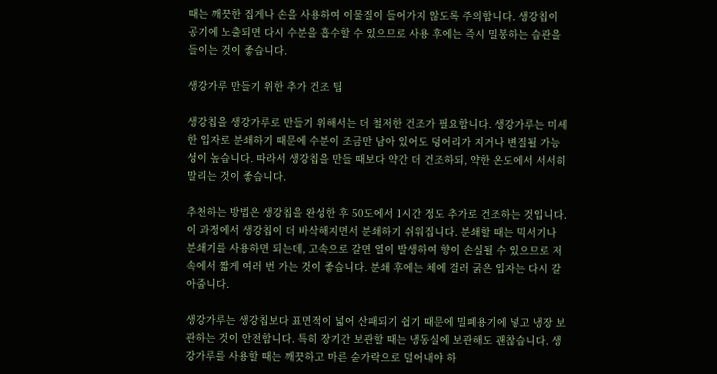때는 깨끗한 집게나 손을 사용하여 이물질이 들어가지 않도록 주의합니다. 생강칩이 공기에 노출되면 다시 수분을 흡수할 수 있으므로 사용 후에는 즉시 밀봉하는 습관을 들이는 것이 좋습니다.

생강가루 만들기 위한 추가 건조 팁

생강칩을 생강가루로 만들기 위해서는 더 철저한 건조가 필요합니다. 생강가루는 미세한 입자로 분쇄하기 때문에 수분이 조금만 남아 있어도 덩어리가 지거나 변질될 가능성이 높습니다. 따라서 생강칩을 만들 때보다 약간 더 건조하되, 약한 온도에서 서서히 말리는 것이 좋습니다.

추천하는 방법은 생강칩을 완성한 후 50도에서 1시간 정도 추가로 건조하는 것입니다. 이 과정에서 생강칩이 더 바삭해지면서 분쇄하기 쉬워집니다. 분쇄할 때는 믹서기나 분쇄기를 사용하면 되는데, 고속으로 갈면 열이 발생하여 향이 손실될 수 있으므로 저속에서 짧게 여러 번 가는 것이 좋습니다. 분쇄 후에는 체에 걸러 굵은 입자는 다시 갈아줍니다.

생강가루는 생강칩보다 표면적이 넓어 산패되기 쉽기 때문에 밀폐용기에 넣고 냉장 보관하는 것이 안전합니다. 특히 장기간 보관할 때는 냉동실에 보관해도 괜찮습니다. 생강가루를 사용할 때는 깨끗하고 마른 숟가락으로 덜어내야 하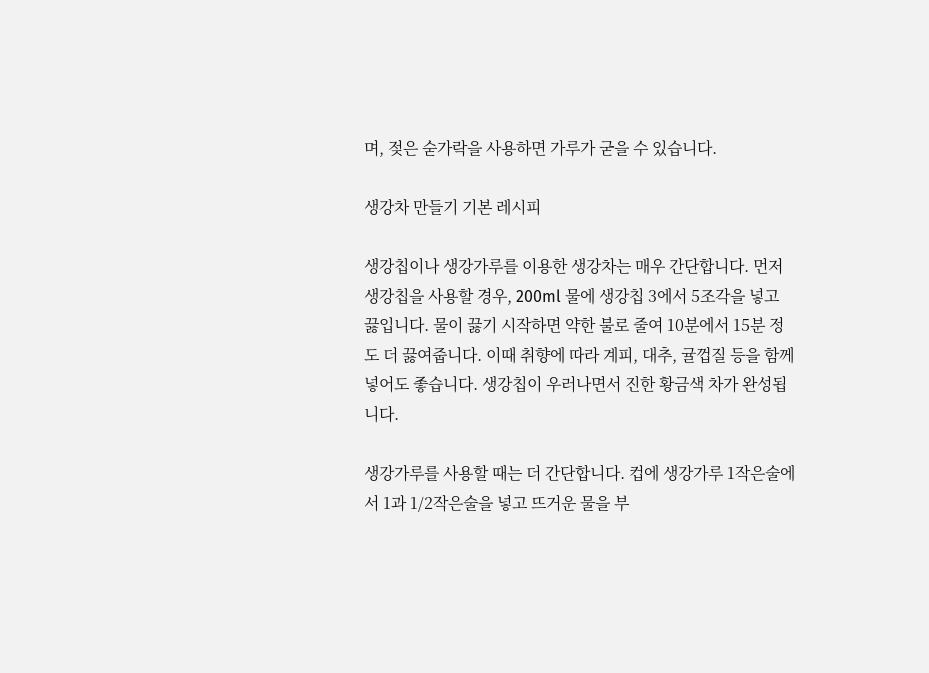며, 젖은 숟가락을 사용하면 가루가 굳을 수 있습니다.

생강차 만들기 기본 레시피

생강칩이나 생강가루를 이용한 생강차는 매우 간단합니다. 먼저 생강칩을 사용할 경우, 200ml 물에 생강칩 3에서 5조각을 넣고 끓입니다. 물이 끓기 시작하면 약한 불로 줄여 10분에서 15분 정도 더 끓여줍니다. 이때 취향에 따라 계피, 대추, 귤껍질 등을 함께 넣어도 좋습니다. 생강칩이 우러나면서 진한 황금색 차가 완성됩니다.

생강가루를 사용할 때는 더 간단합니다. 컵에 생강가루 1작은술에서 1과 1/2작은술을 넣고 뜨거운 물을 부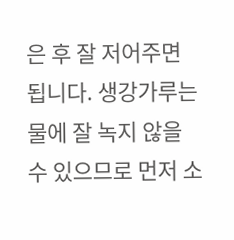은 후 잘 저어주면 됩니다. 생강가루는 물에 잘 녹지 않을 수 있으므로 먼저 소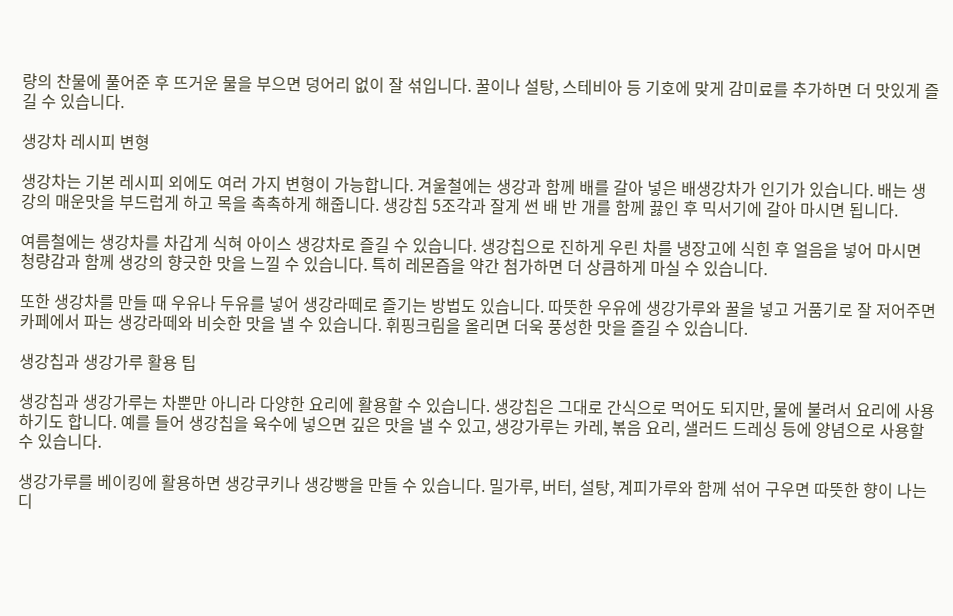량의 찬물에 풀어준 후 뜨거운 물을 부으면 덩어리 없이 잘 섞입니다. 꿀이나 설탕, 스테비아 등 기호에 맞게 감미료를 추가하면 더 맛있게 즐길 수 있습니다.

생강차 레시피 변형

생강차는 기본 레시피 외에도 여러 가지 변형이 가능합니다. 겨울철에는 생강과 함께 배를 갈아 넣은 배생강차가 인기가 있습니다. 배는 생강의 매운맛을 부드럽게 하고 목을 촉촉하게 해줍니다. 생강칩 5조각과 잘게 썬 배 반 개를 함께 끓인 후 믹서기에 갈아 마시면 됩니다.

여름철에는 생강차를 차갑게 식혀 아이스 생강차로 즐길 수 있습니다. 생강칩으로 진하게 우린 차를 냉장고에 식힌 후 얼음을 넣어 마시면 청량감과 함께 생강의 향긋한 맛을 느낄 수 있습니다. 특히 레몬즙을 약간 첨가하면 더 상큼하게 마실 수 있습니다.

또한 생강차를 만들 때 우유나 두유를 넣어 생강라떼로 즐기는 방법도 있습니다. 따뜻한 우유에 생강가루와 꿀을 넣고 거품기로 잘 저어주면 카페에서 파는 생강라떼와 비슷한 맛을 낼 수 있습니다. 휘핑크림을 올리면 더욱 풍성한 맛을 즐길 수 있습니다.

생강칩과 생강가루 활용 팁

생강칩과 생강가루는 차뿐만 아니라 다양한 요리에 활용할 수 있습니다. 생강칩은 그대로 간식으로 먹어도 되지만, 물에 불려서 요리에 사용하기도 합니다. 예를 들어 생강칩을 육수에 넣으면 깊은 맛을 낼 수 있고, 생강가루는 카레, 볶음 요리, 샐러드 드레싱 등에 양념으로 사용할 수 있습니다.

생강가루를 베이킹에 활용하면 생강쿠키나 생강빵을 만들 수 있습니다. 밀가루, 버터, 설탕, 계피가루와 함께 섞어 구우면 따뜻한 향이 나는 디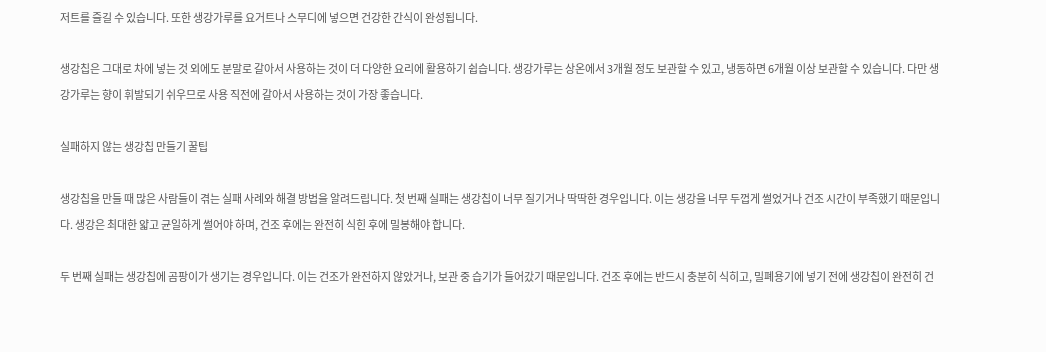저트를 즐길 수 있습니다. 또한 생강가루를 요거트나 스무디에 넣으면 건강한 간식이 완성됩니다.

생강칩은 그대로 차에 넣는 것 외에도 분말로 갈아서 사용하는 것이 더 다양한 요리에 활용하기 쉽습니다. 생강가루는 상온에서 3개월 정도 보관할 수 있고, 냉동하면 6개월 이상 보관할 수 있습니다. 다만 생강가루는 향이 휘발되기 쉬우므로 사용 직전에 갈아서 사용하는 것이 가장 좋습니다.

실패하지 않는 생강칩 만들기 꿀팁

생강칩을 만들 때 많은 사람들이 겪는 실패 사례와 해결 방법을 알려드립니다. 첫 번째 실패는 생강칩이 너무 질기거나 딱딱한 경우입니다. 이는 생강을 너무 두껍게 썰었거나 건조 시간이 부족했기 때문입니다. 생강은 최대한 얇고 균일하게 썰어야 하며, 건조 후에는 완전히 식힌 후에 밀봉해야 합니다.

두 번째 실패는 생강칩에 곰팡이가 생기는 경우입니다. 이는 건조가 완전하지 않았거나, 보관 중 습기가 들어갔기 때문입니다. 건조 후에는 반드시 충분히 식히고, 밀폐용기에 넣기 전에 생강칩이 완전히 건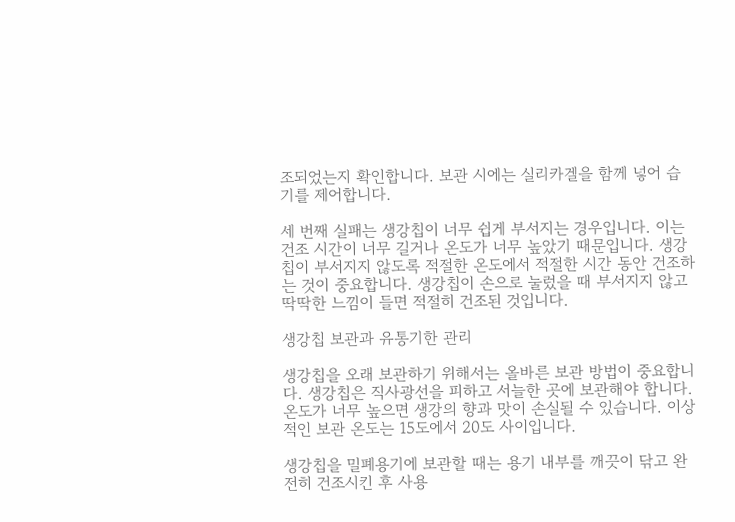조되었는지 확인합니다. 보관 시에는 실리카겔을 함께 넣어 습기를 제어합니다.

세 번째 실패는 생강칩이 너무 쉽게 부서지는 경우입니다. 이는 건조 시간이 너무 길거나 온도가 너무 높았기 때문입니다. 생강칩이 부서지지 않도록 적절한 온도에서 적절한 시간 동안 건조하는 것이 중요합니다. 생강칩이 손으로 눌렀을 때 부서지지 않고 딱딱한 느낌이 들면 적절히 건조된 것입니다.

생강칩 보관과 유통기한 관리

생강칩을 오래 보관하기 위해서는 올바른 보관 방법이 중요합니다. 생강칩은 직사광선을 피하고 서늘한 곳에 보관해야 합니다. 온도가 너무 높으면 생강의 향과 맛이 손실될 수 있습니다. 이상적인 보관 온도는 15도에서 20도 사이입니다.

생강칩을 밀폐용기에 보관할 때는 용기 내부를 깨끗이 닦고 완전히 건조시킨 후 사용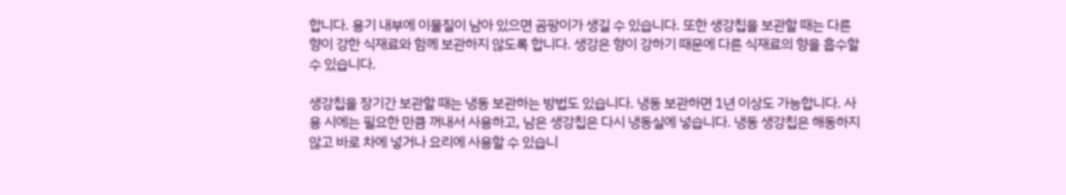합니다. 용기 내부에 이물질이 남아 있으면 곰팡이가 생길 수 있습니다. 또한 생강칩을 보관할 때는 다른 향이 강한 식재료와 함께 보관하지 않도록 합니다. 생강은 향이 강하기 때문에 다른 식재료의 향을 흡수할 수 있습니다.

생강칩을 장기간 보관할 때는 냉동 보관하는 방법도 있습니다. 냉동 보관하면 1년 이상도 가능합니다. 사용 시에는 필요한 만큼 꺼내서 사용하고, 남은 생강칩은 다시 냉동실에 넣습니다. 냉동 생강칩은 해동하지 않고 바로 차에 넣거나 요리에 사용할 수 있습니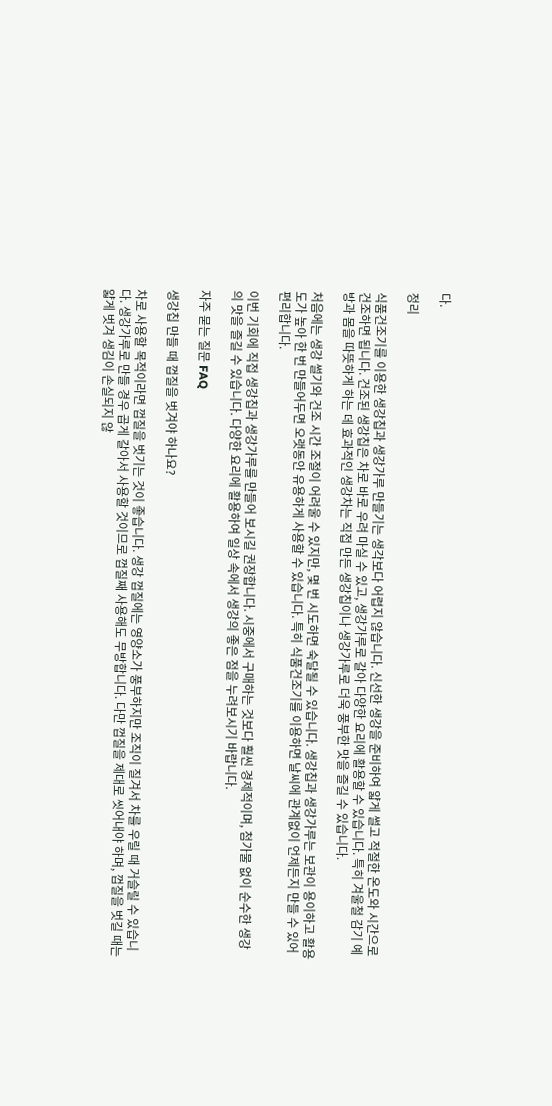다.

정리

식품건조기를 이용한 생강칩과 생강가루 만들기는 생각보다 어렵지 않습니다. 신선한 생강을 준비하여 얇게 썰고 적절한 온도와 시간으로 건조하면 됩니다. 건조된 생강칩은 차로 바로 우려 마실 수 있고, 생강가루로 갈아 다양한 요리에 활용할 수 있습니다. 특히 겨울철 감기 예방과 몸을 따뜻하게 하는 데 효과적인 생강차는 직접 만든 생강칩이나 생강가루로 더욱 풍부한 맛을 즐길 수 있습니다.

처음에는 생강 썰기와 건조 시간 조절이 어려울 수 있지만, 몇 번 시도하면 숙달될 수 있습니다. 생강칩과 생강가루는 보관이 용이하고 활용도가 높아 한 번 만들어두면 오랫동안 유용하게 사용할 수 있습니다. 특히 식품건조기를 이용하면 날씨에 관계없이 언제든지 만들 수 있어 편리합니다.

이번 기회에 직접 생강칩과 생강가루를 만들어 보시길 권장합니다. 시중에서 구매하는 것보다 훨씬 경제적이며, 첨가물 없이 순수한 생강의 맛을 즐길 수 있습니다. 다양한 요리에 활용하여 일상 속에서 생강의 좋은 점을 누려보시기 바랍니다.

자주 묻는 질문 FAQ

생강칩 만들 때 껍질을 벗겨야 하나요?

차로 사용할 목적이라면 껍질을 벗기는 것이 좋습니다. 생강 껍질에는 영양소가 풍부하지만 조직이 질겨서 차를 우릴 때 거슬릴 수 있습니다. 생강가루로 만들 경우 곱게 갈아서 사용할 것이므로 껍질째 사용해도 무방합니다. 다만 껍질을 제대로 씻어내야 하며, 껍질을 벗길 때는 얇게 벗겨 생김이 손실되지 않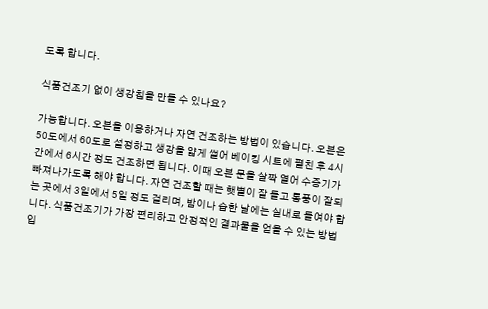도록 합니다.

식품건조기 없이 생강칩을 만들 수 있나요?

가능합니다. 오븐을 이용하거나 자연 건조하는 방법이 있습니다. 오븐은 50도에서 60도로 설정하고 생강을 얇게 썰어 베이킹 시트에 펼친 후 4시간에서 6시간 정도 건조하면 됩니다. 이때 오븐 문을 살짝 열어 수증기가 빠져나가도록 해야 합니다. 자연 건조할 때는 햇볕이 잘 들고 통풍이 잘되는 곳에서 3일에서 5일 정도 걸리며, 밤이나 습한 날에는 실내로 들여야 합니다. 식품건조기가 가장 편리하고 안정적인 결과물을 얻을 수 있는 방법입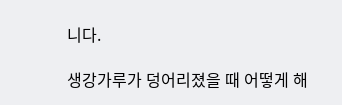니다.

생강가루가 덩어리졌을 때 어떻게 해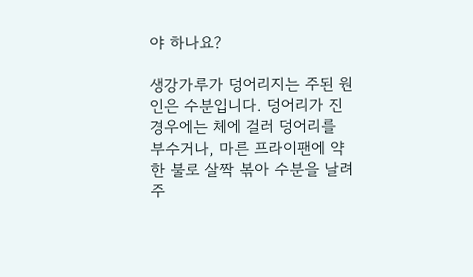야 하나요?

생강가루가 덩어리지는 주된 원인은 수분입니다. 덩어리가 진 경우에는 체에 걸러 덩어리를 부수거나, 마른 프라이팬에 약한 불로 살짝 볶아 수분을 날려주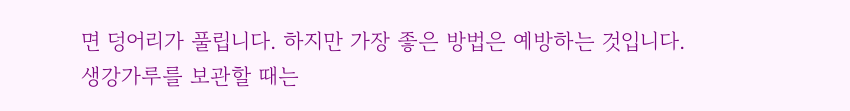면 덩어리가 풀립니다. 하지만 가장 좋은 방법은 예방하는 것입니다. 생강가루를 보관할 때는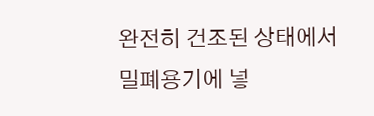완전히 건조된 상태에서 밀폐용기에 넣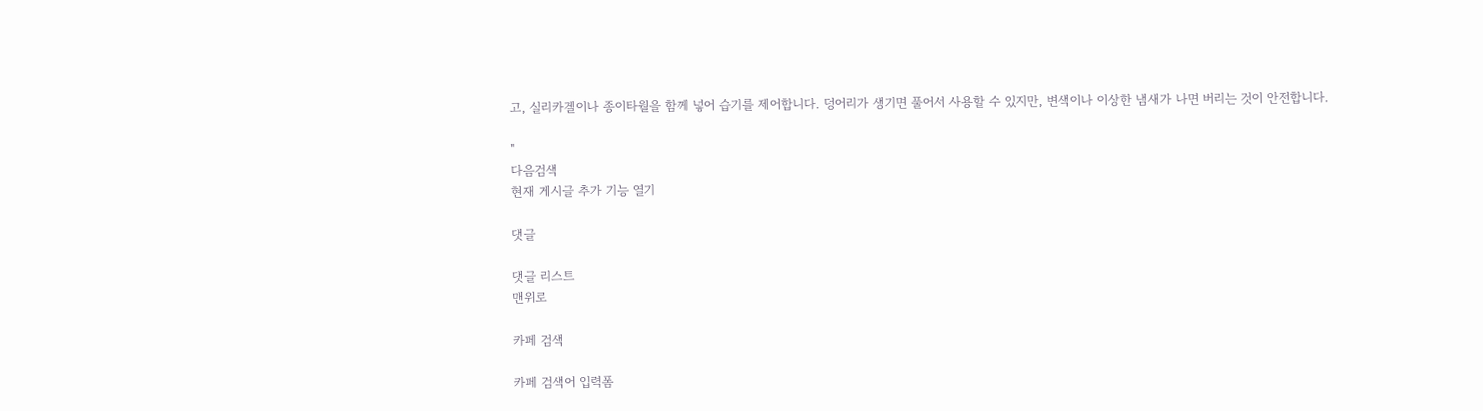고, 실리카겔이나 종이타월을 함께 넣어 습기를 제어합니다. 덩어리가 생기면 풀어서 사용할 수 있지만, 변색이나 이상한 냄새가 나면 버리는 것이 안전합니다.

"
다음검색
현재 게시글 추가 기능 열기

댓글

댓글 리스트
맨위로

카페 검색

카페 검색어 입력폼